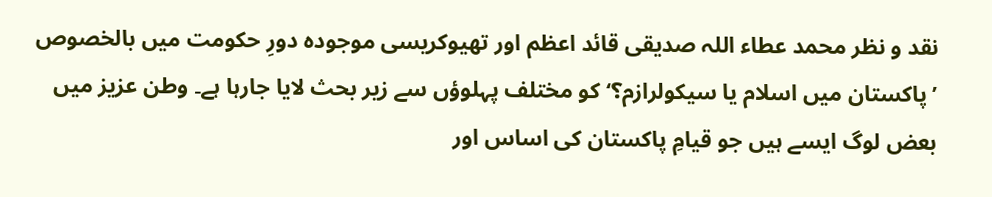نقد و نظر محمد عطاء اللہ صدیقی قائد اعظم اور تھیوکریسی موجودہ دورِ حکومت میں بالخصوص ’پاکستان میں اسلام یا سیکولرازم؟‘ کو مختلف پہلوؤں سے زیر بحث لایا جارہا ہے۔ وطن عزیز میں بعض لوگ ایسے ہیں جو قیامِ پاکستان کی اساس اور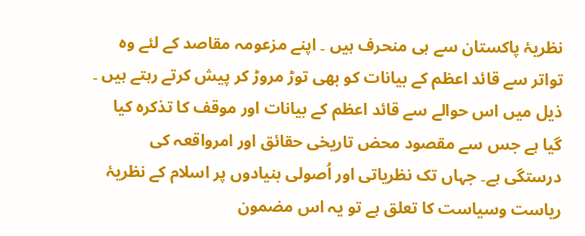نظریۂ پاکستان سے ہی منحرف ہیں ۔ اپنے مزعومہ مقاصد کے لئے وہ تواتر سے قائد اعظم کے بیانات کو بھی توڑ مروڑ کر پیش کرتے رہتے ہیں ۔ ذیل میں اس حوالے سے قائد اعظم کے بیانات اور موقف کا تذکرہ کیا گیا ہے جس سے مقصود محض تاریخی حقائق اور امرواقعہ کی درستگی ہے۔ جہاں تک نظریاتی اور اُصولی بنیادوں پر اسلام کے نظریۂ ریاست وسیاست کا تعلق ہے تو یہ اس مضمون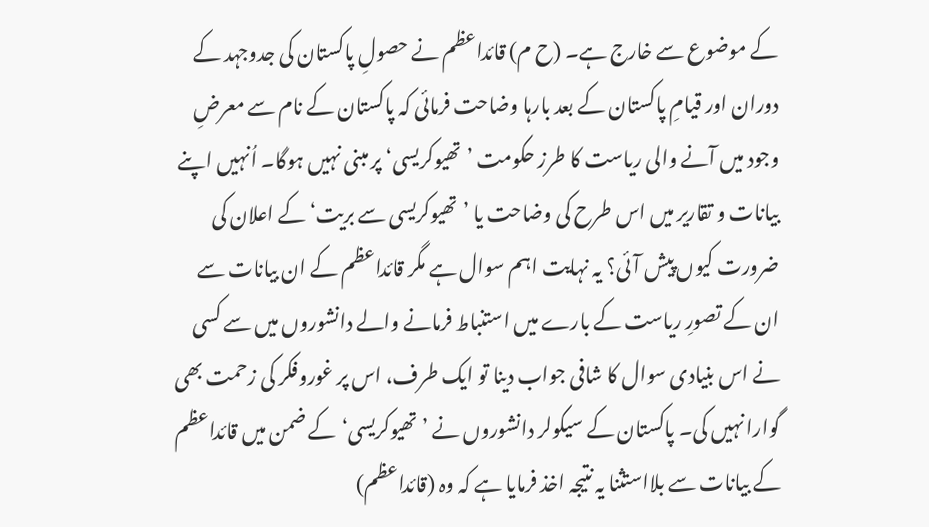کے موضوع سے خارج ہے۔ (ح م) قائداعظم نے حصولِ پاکستان کی جدوجہد کے دوران اور قیامِ پاکستان کے بعد بارہا وضاحت فرمائی کہ پاکستان کے نام سے معرضِ وجود میں آنے والی ریاست کا طرز حکومت ’تھیوکریسی‘ پر مبنی نہیں ہوگا۔ اُنہیں اپنے بیانات و تقاریر میں اس طرح کی وضاحت یا ’تھیوکریسی سے بریت‘ کے اعلان کی ضرورت کیوں پیش آئی؟ یہ نہایت اہم سوال ہے مگر قائداعظم کے ان بیانات سے ان کے تصورِ ریاست کے بارے میں استنباط فرمانے والے دانشوروں میں سے کسی نے اس بنیادی سوال کا شافی جواب دینا تو ایک طرف، اس پر غوروفکر کی زحمت بھی گوارا نہیں کی۔ پاکستان کے سیکولر دانشوروں نے ’تھیوکریسی‘کے ضمن میں قائداعظم کے بیانات سے بلااستثنا یہ نتیجہ اخذ فرمایا ہے کہ وہ (قائداعظم)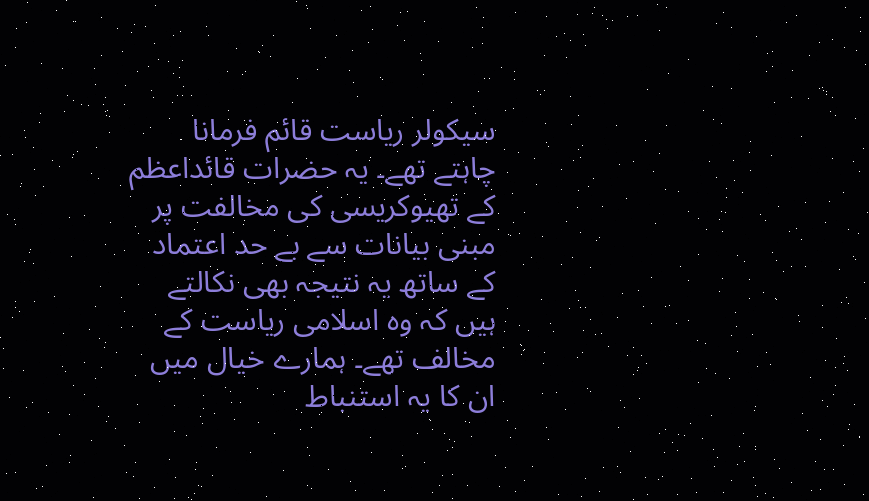سیکولر ریاست قائم فرمانا چاہتے تھے۔ یہ حضرات قائداعظم کے تھیوکریسی کی مخالفت پر مبنی بیانات سے بے حد اعتماد کے ساتھ یہ نتیجہ بھی نکالتے ہیں کہ وہ اسلامی ریاست کے مخالف تھے۔ ہمارے خیال میں ان کا یہ استنباط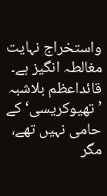واستخراج نہایت مغالطہ انگیز ہے۔ قائداعظم بلاشبہ ’تھیوکریسی‘ کے حامی نہیں تھے، مگر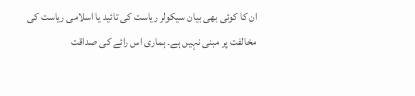ان کا کوئی بھی بیان سیکولر ریاست کی تائید یا اسلامی ریاست کی مخالفت پر مبنی نہیں ہے۔ ہماری اس رائے کی صداقت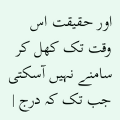اور حقیقت اس وقت تک کھل کر سامنے نہیں آسکتی جب تک کہ درج |